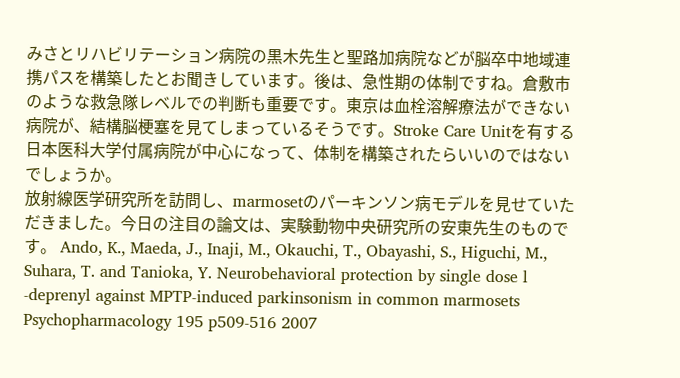みさとリハビリテーション病院の黒木先生と聖路加病院などが脳卒中地域連携パスを構築したとお聞きしています。後は、急性期の体制ですね。倉敷市のような救急隊レベルでの判断も重要です。東京は血栓溶解療法ができない病院が、結構脳梗塞を見てしまっているそうです。Stroke Care Unitを有する日本医科大学付属病院が中心になって、体制を構築されたらいいのではないでしょうか。
放射線医学研究所を訪問し、marmosetのパーキンソン病モデルを見せていただきました。今日の注目の論文は、実験動物中央研究所の安東先生のものです。 Ando, K., Maeda, J., Inaji, M., Okauchi, T., Obayashi, S., Higuchi, M., Suhara, T. and Tanioka, Y. Neurobehavioral protection by single dose l -deprenyl against MPTP-induced parkinsonism in common marmosets Psychopharmacology 195 p509-516 2007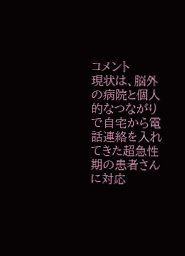コメント
現状は、脳外の病院と個人的なつながりで自宅から電話連絡を入れてきた超急性期の患者さんに対応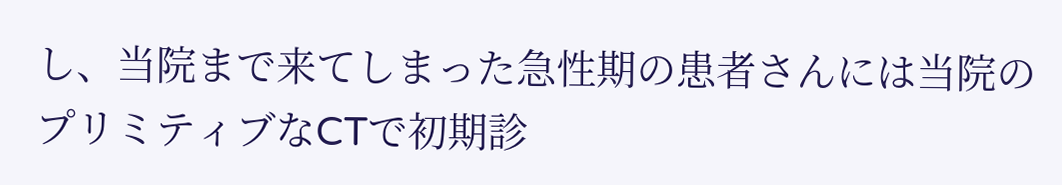し、当院まで来てしまった急性期の患者さんには当院のプリミティブなCTで初期診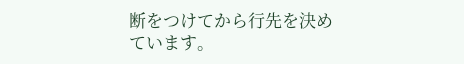断をつけてから行先を決めています。